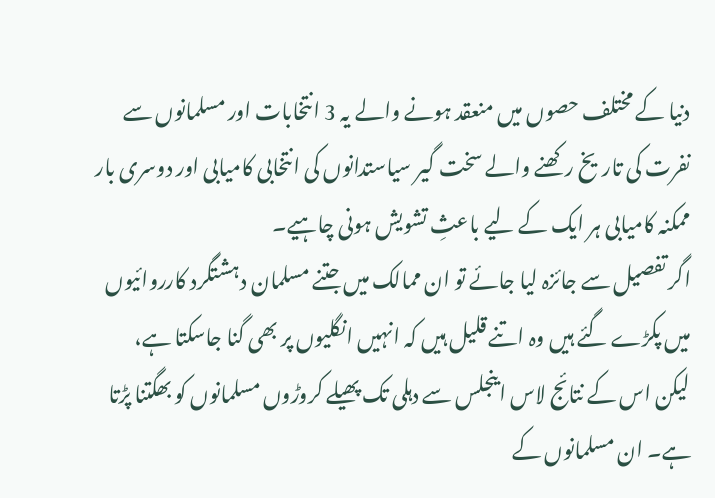دنیا کے مختلف حصوں میں منعقد ہونے والے یہ 3 انتخابات اور مسلمانوں سے نفرت کی تاریخ رکھنے والے سخت گیر سیاستدانوں کی انتخابی کامیابی اور دوسری بار ممکنہ کامیابی ہر ایک کے لیے باعثِ تشویش ہونی چاہیے۔
اگر تفصیل سے جائزہ لیا جائے تو ان ممالک میں جتنے مسلمان دہشتگرد کارروائیوں میں پکڑے گئے ہیں وہ اتنے قلیل ہیں کہ انہیں انگلیوں پر بھی گنا جاسکتا ہے، لیکن اس کے نتائج لاس اینجلس سے دہلی تک پھیلے کروڑوں مسلمانوں کو بھگتنا پڑتا ہے۔ ان مسلمانوں کے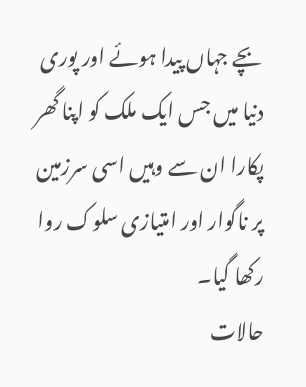بچے جہاں پیدا ہوئے اور پوری دنیا میں جس ایک ملک کو اپنا گھر پکارا ان سے وہیں اسی سرزمین پر ناگوار اور امتیازی سلوک روا رکھا گیا۔
حالات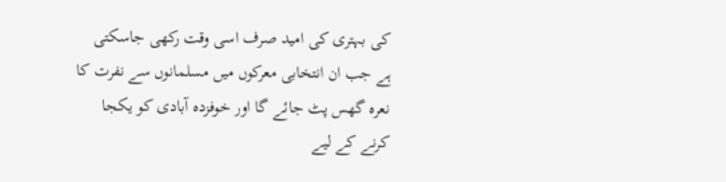کی بہتری کی امید صرف اسی وقت رکھی جاسکتی ہے جب ان انتخابی معرکوں میں مسلمانوں سے نفرت کا نعرہ گھس پٹ جائے گا اور خوفزدہ آبادی کو یکجا کرنے کے لیے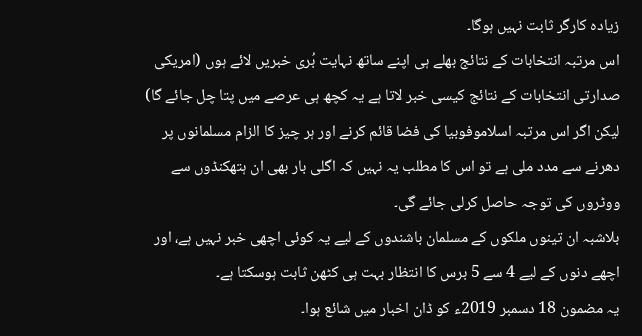زیادہ کارگر ثابت نہیں ہوگا۔
اس مرتبہ انتخابات کے نتائج بھلے ہی اپنے ساتھ نہایت بُری خبریں لائے ہوں (امریکی صدارتی انتخابات کے نتائج کیسی خبر لاتا ہے یہ کچھ ہی عرصے میں پتا چل جائے گا) لیکن اگر اس مرتبہ اسلاموفوبیا کی فضا قائم کرنے اور ہر چیز کا الزام مسلمانوں پر دھرنے سے مدد ملی ہے تو اس کا مطلب یہ نہیں کہ اگلی بار بھی ان ہتھکنڈوں سے ووٹروں کی توجہ حاصل کرلی جائے گی۔
بلاشبہ ان تینوں ملکوں کے مسلمان باشندوں کے لیے یہ کوئی اچھی خبر نہیں ہے، اور اچھے دنوں کے لیے 4 سے 5 برس کا انتظار بہت ہی کٹھن ثابت ہوسکتا ہے۔
یہ مضمون 18 دسمبر 2019ء کو ڈان اخبار میں شائع ہوا۔